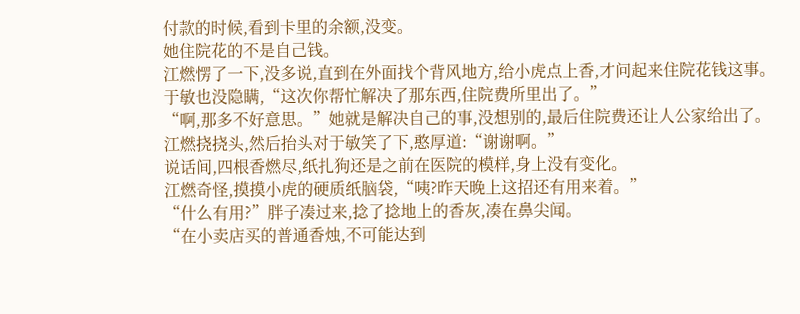付款的时候,看到卡里的余额,没变。
她住院花的不是自己钱。
江燃愣了一下,没多说,直到在外面找个背风地方,给小虎点上香,才问起来住院花钱这事。
于敏也没隐瞒,“这次你帮忙解决了那东西,住院费所里出了。”
“啊,那多不好意思。”她就是解决自己的事,没想别的,最后住院费还让人公家给出了。
江燃挠挠头,然后抬头对于敏笑了下,憨厚道:“谢谢啊。”
说话间,四根香燃尽,纸扎狗还是之前在医院的模样,身上没有变化。
江燃奇怪,摸摸小虎的硬质纸脑袋,“咦?昨天晚上这招还有用来着。”
“什么有用?”胖子凑过来,捻了捻地上的香灰,凑在鼻尖闻。
“在小卖店买的普通香烛,不可能达到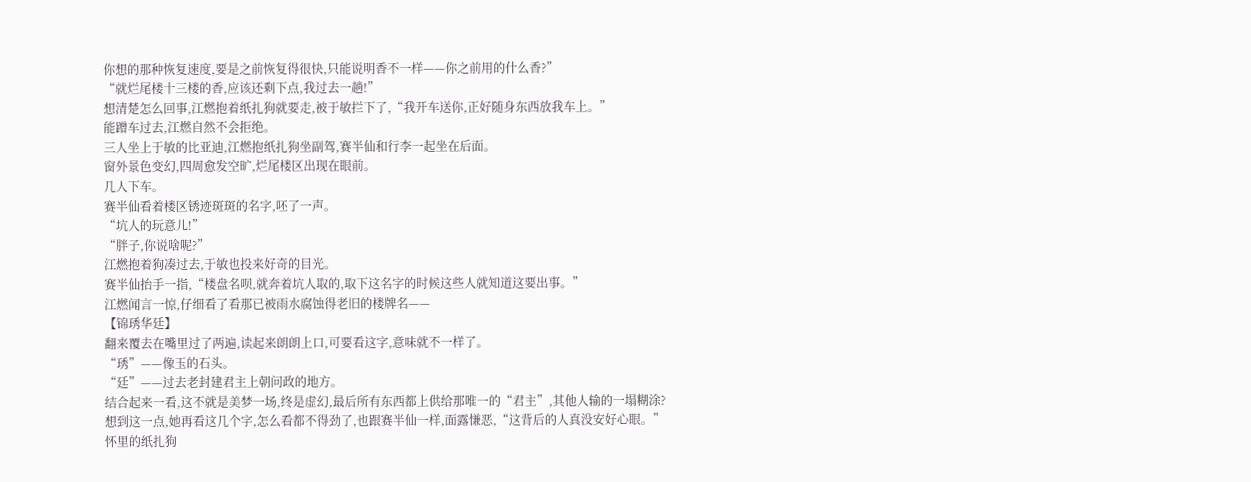你想的那种恢复速度,要是之前恢复得很快,只能说明香不一样——你之前用的什么香?”
“就烂尾楼十三楼的香,应该还剩下点,我过去一趟!”
想清楚怎么回事,江燃抱着纸扎狗就要走,被于敏拦下了,“我开车送你,正好随身东西放我车上。”
能蹭车过去,江燃自然不会拒绝。
三人坐上于敏的比亚迪,江燃抱纸扎狗坐副驾,赛半仙和行李一起坐在后面。
窗外景色变幻,四周愈发空旷,烂尾楼区出现在眼前。
几人下车。
赛半仙看着楼区锈迹斑斑的名字,呸了一声。
“坑人的玩意儿!”
“胖子,你说啥呢?”
江燃抱着狗凑过去,于敏也投来好奇的目光。
赛半仙抬手一指,“楼盘名呗,就奔着坑人取的,取下这名字的时候这些人就知道这要出事。”
江燃闻言一惊,仔细看了看那已被雨水腐蚀得老旧的楼牌名——
【锦琇华廷】
翻来覆去在嘴里过了两遍,读起来朗朗上口,可要看这字,意味就不一样了。
“琇”——像玉的石头。
“廷”——过去老封建君主上朝问政的地方。
结合起来一看,这不就是美梦一场,终是虚幻,最后所有东西都上供给那唯一的“君主”,其他人输的一塌糊涂?
想到这一点,她再看这几个字,怎么看都不得劲了,也跟赛半仙一样,面露慊恶,“这背后的人真没安好心眼。”
怀里的纸扎狗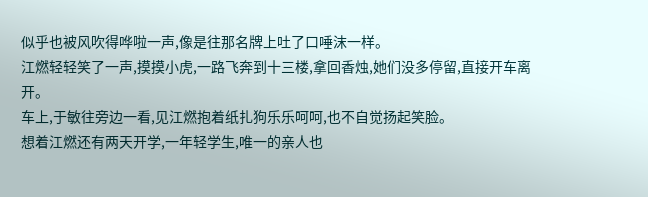似乎也被风吹得哗啦一声,像是往那名牌上吐了口唾沫一样。
江燃轻轻笑了一声,摸摸小虎,一路飞奔到十三楼,拿回香烛,她们没多停留,直接开车离开。
车上,于敏往旁边一看,见江燃抱着纸扎狗乐乐呵呵,也不自觉扬起笑脸。
想着江燃还有两天开学,一年轻学生,唯一的亲人也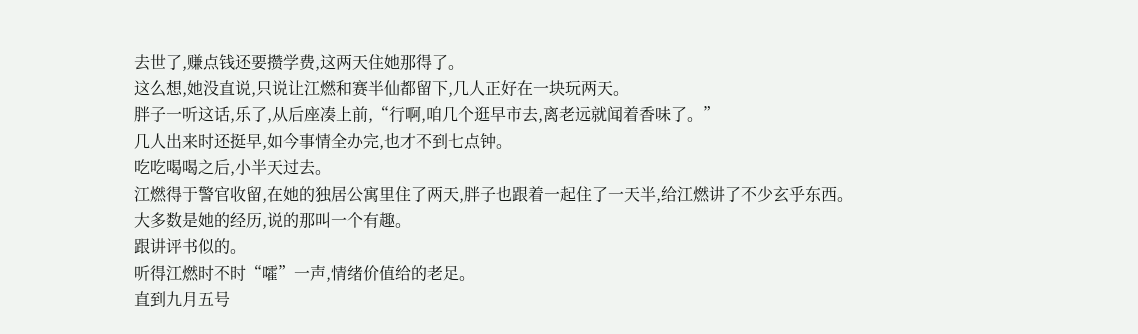去世了,赚点钱还要攒学费,这两天住她那得了。
这么想,她没直说,只说让江燃和赛半仙都留下,几人正好在一块玩两天。
胖子一听这话,乐了,从后座凑上前,“行啊,咱几个逛早市去,离老远就闻着香味了。”
几人出来时还挺早,如今事情全办完,也才不到七点钟。
吃吃喝喝之后,小半天过去。
江燃得于警官收留,在她的独居公寓里住了两天,胖子也跟着一起住了一天半,给江燃讲了不少玄乎东西。
大多数是她的经历,说的那叫一个有趣。
跟讲评书似的。
听得江燃时不时“嚯”一声,情绪价值给的老足。
直到九月五号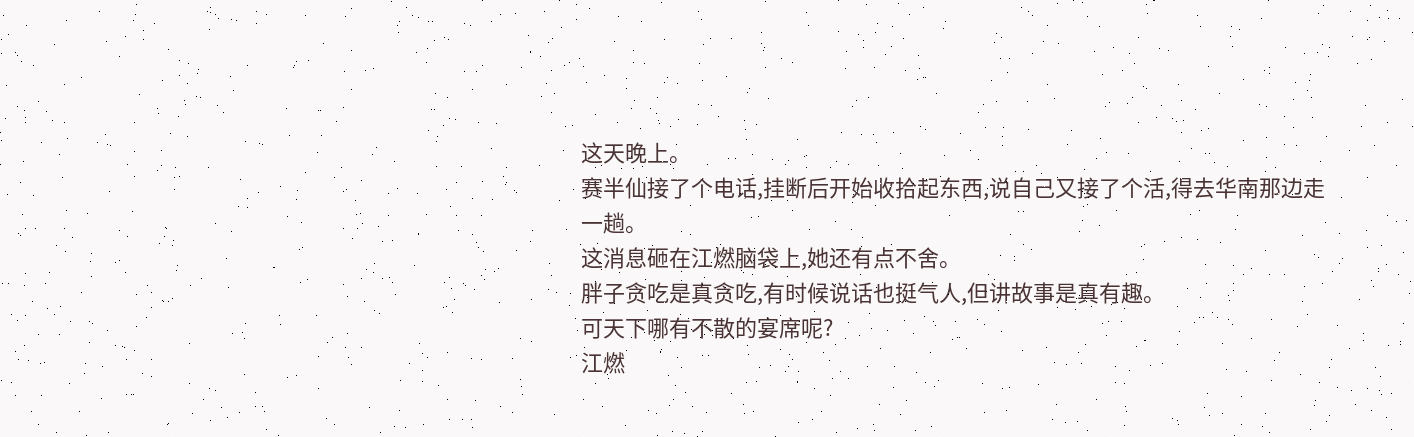这天晚上。
赛半仙接了个电话,挂断后开始收拾起东西,说自己又接了个活,得去华南那边走一趟。
这消息砸在江燃脑袋上,她还有点不舍。
胖子贪吃是真贪吃,有时候说话也挺气人,但讲故事是真有趣。
可天下哪有不散的宴席呢?
江燃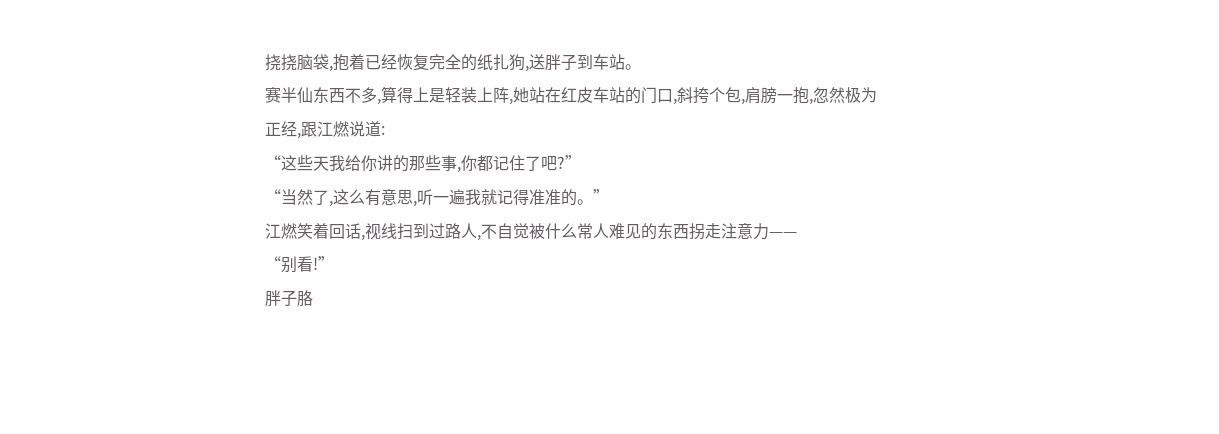挠挠脑袋,抱着已经恢复完全的纸扎狗,送胖子到车站。
赛半仙东西不多,算得上是轻装上阵,她站在红皮车站的门口,斜挎个包,肩膀一抱,忽然极为正经,跟江燃说道:
“这些天我给你讲的那些事,你都记住了吧?”
“当然了,这么有意思,听一遍我就记得准准的。”
江燃笑着回话,视线扫到过路人,不自觉被什么常人难见的东西拐走注意力——
“别看!”
胖子胳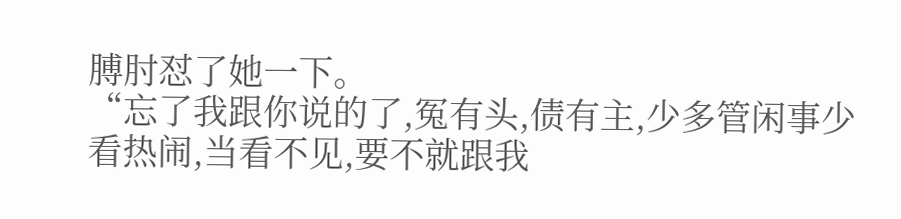膊肘怼了她一下。
“忘了我跟你说的了,冤有头,债有主,少多管闲事少看热闹,当看不见,要不就跟我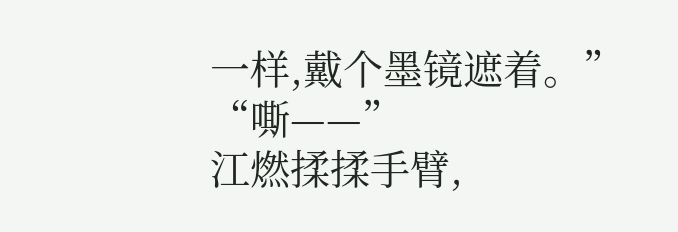一样,戴个墨镜遮着。”
“嘶——”
江燃揉揉手臂,